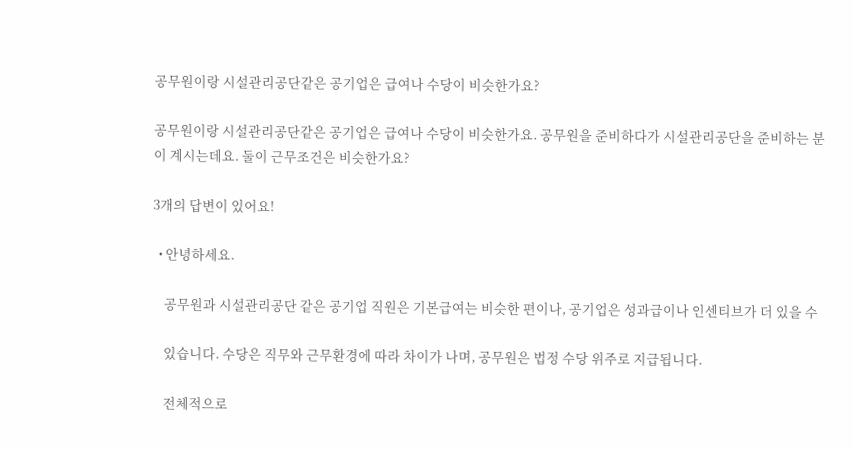공무원이랑 시설관리공단같은 공기업은 급여나 수당이 비슷한가요?

공무원이랑 시설관리공단같은 공기업은 급여나 수당이 비슷한가요. 공무원을 준비하다가 시설관리공단을 준비하는 분이 계시는데요. 둘이 근무조건은 비슷한가요?

3개의 답변이 있어요!

  • 안녕하세요.

    공무원과 시설관리공단 같은 공기업 직원은 기본급여는 비슷한 편이나, 공기업은 성과급이나 인센티브가 더 있을 수

    있습니다. 수당은 직무와 근무환경에 따라 차이가 나며, 공무원은 법정 수당 위주로 지급됩니다.

    전체적으로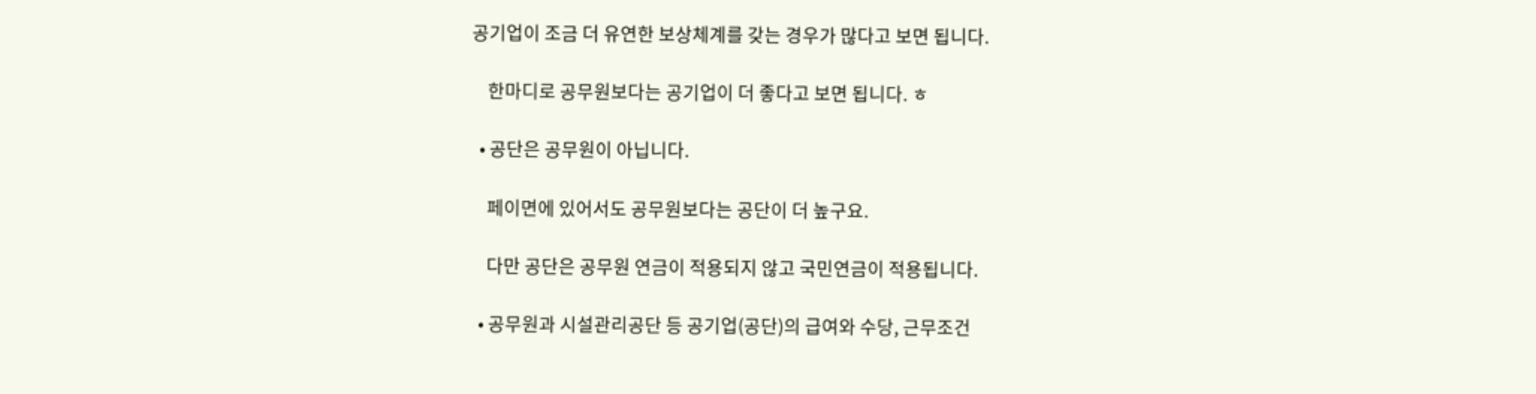공기업이 조금 더 유연한 보상체계를 갖는 경우가 많다고 보면 됩니다.

    한마디로 공무원보다는 공기업이 더 좋다고 보면 됩니다. ㅎ

  • 공단은 공무원이 아닙니다.

    페이면에 있어서도 공무원보다는 공단이 더 높구요.

    다만 공단은 공무원 연금이 적용되지 않고 국민연금이 적용됩니다.

  • 공무원과 시설관리공단 등 공기업(공단)의 급여와 수당, 근무조건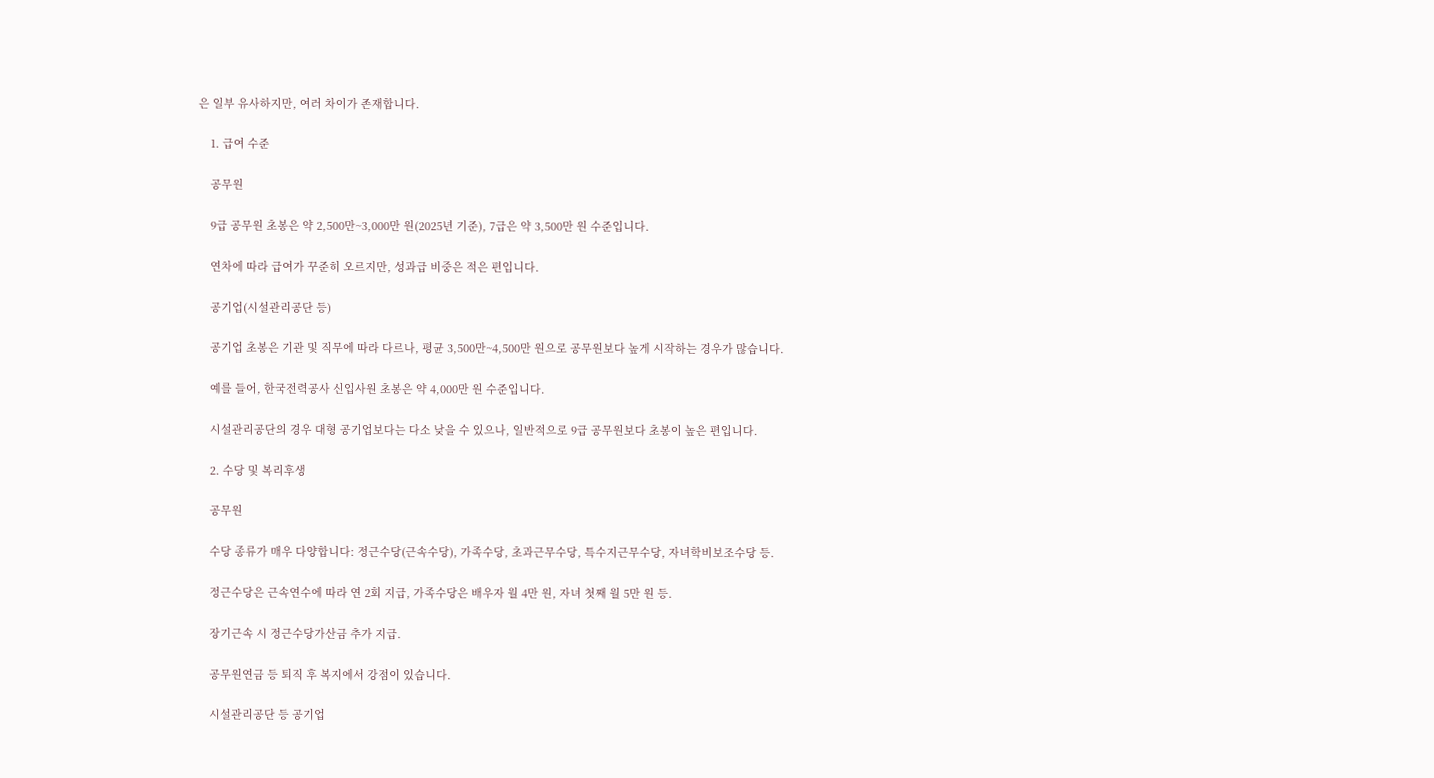은 일부 유사하지만, 여러 차이가 존재합니다.

    1. 급여 수준

    공무원

    9급 공무원 초봉은 약 2,500만~3,000만 원(2025년 기준), 7급은 약 3,500만 원 수준입니다.

    연차에 따라 급여가 꾸준히 오르지만, 성과급 비중은 적은 편입니다.

    공기업(시설관리공단 등)

    공기업 초봉은 기관 및 직무에 따라 다르나, 평균 3,500만~4,500만 원으로 공무원보다 높게 시작하는 경우가 많습니다.

    예를 들어, 한국전력공사 신입사원 초봉은 약 4,000만 원 수준입니다.

    시설관리공단의 경우 대형 공기업보다는 다소 낮을 수 있으나, 일반적으로 9급 공무원보다 초봉이 높은 편입니다.

    2. 수당 및 복리후생

    공무원

    수당 종류가 매우 다양합니다: 정근수당(근속수당), 가족수당, 초과근무수당, 특수지근무수당, 자녀학비보조수당 등.

    정근수당은 근속연수에 따라 연 2회 지급, 가족수당은 배우자 월 4만 원, 자녀 첫째 월 5만 원 등.

    장기근속 시 정근수당가산금 추가 지급.

    공무원연금 등 퇴직 후 복지에서 강점이 있습니다.

    시설관리공단 등 공기업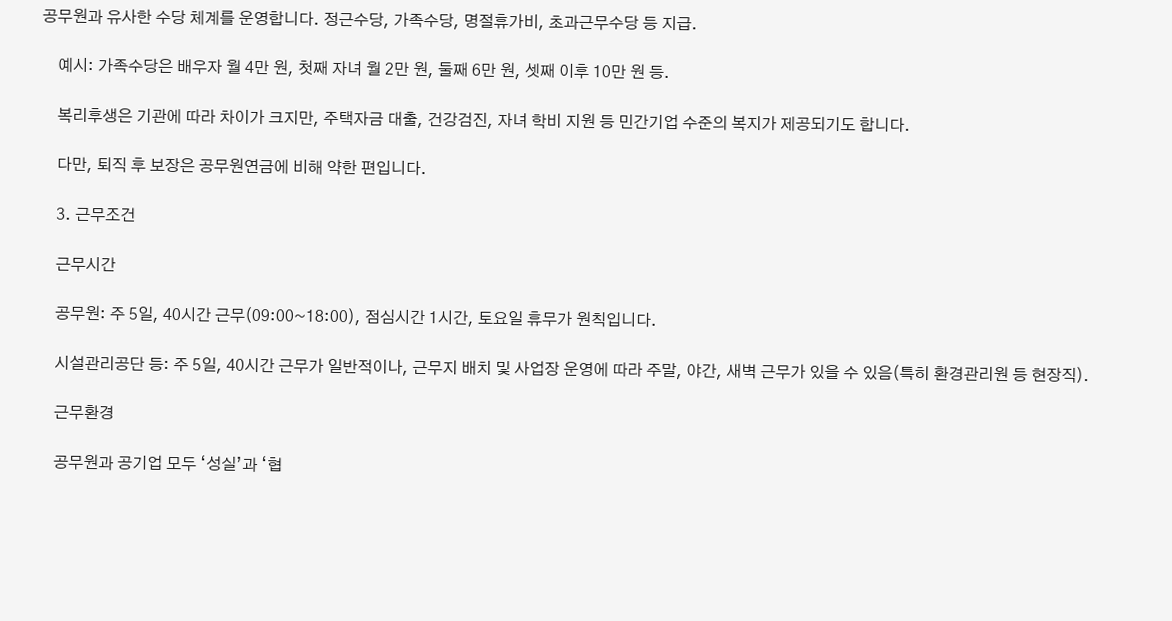공무원과 유사한 수당 체계를 운영합니다. 정근수당, 가족수당, 명절휴가비, 초과근무수당 등 지급.

    예시: 가족수당은 배우자 월 4만 원, 첫째 자녀 월 2만 원, 둘째 6만 원, 셋째 이후 10만 원 등.

    복리후생은 기관에 따라 차이가 크지만, 주택자금 대출, 건강검진, 자녀 학비 지원 등 민간기업 수준의 복지가 제공되기도 합니다.

    다만, 퇴직 후 보장은 공무원연금에 비해 약한 편입니다.

    3. 근무조건

    근무시간

    공무원: 주 5일, 40시간 근무(09:00~18:00), 점심시간 1시간, 토요일 휴무가 원칙입니다.

    시설관리공단 등: 주 5일, 40시간 근무가 일반적이나, 근무지 배치 및 사업장 운영에 따라 주말, 야간, 새벽 근무가 있을 수 있음(특히 환경관리원 등 현장직).

    근무환경

    공무원과 공기업 모두 ‘성실’과 ‘협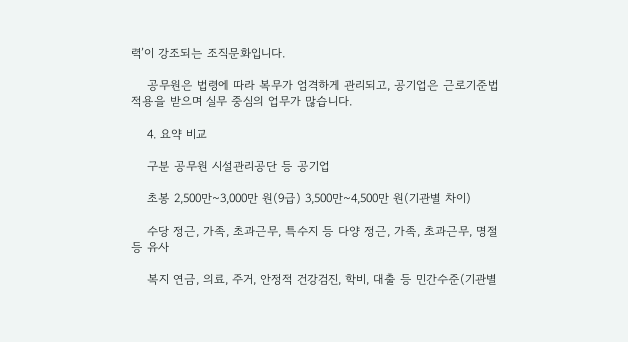력’이 강조되는 조직문화입니다.

    공무원은 법령에 따라 복무가 엄격하게 관리되고, 공기업은 근로기준법 적용을 받으며 실무 중심의 업무가 많습니다.

    4. 요약 비교

    구분 공무원 시설관리공단 등 공기업

    초봉 2,500만~3,000만 원(9급) 3,500만~4,500만 원(기관별 차이)

    수당 정근, 가족, 초과근무, 특수지 등 다양 정근, 가족, 초과근무, 명절 등 유사

    복지 연금, 의료, 주거, 안정적 건강검진, 학비, 대출 등 민간수준(기관별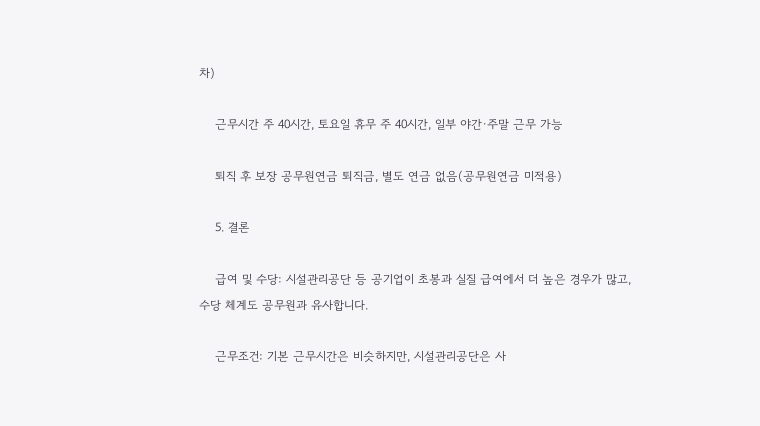차)

    근무시간 주 40시간, 토요일 휴무 주 40시간, 일부 야간·주말 근무 가능

    퇴직 후 보장 공무원연금 퇴직금, 별도 연금 없음(공무원연금 미적용)

    5. 결론

    급여 및 수당: 시설관리공단 등 공기업이 초봉과 실질 급여에서 더 높은 경우가 많고, 수당 체계도 공무원과 유사합니다.

    근무조건: 기본 근무시간은 비슷하지만, 시설관리공단은 사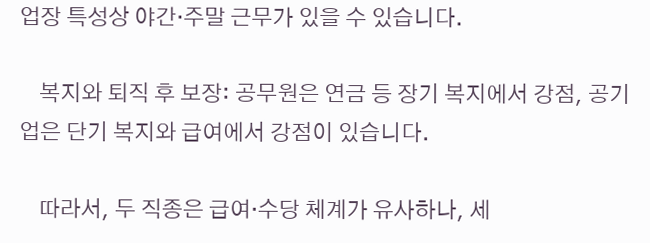업장 특성상 야간·주말 근무가 있을 수 있습니다.

    복지와 퇴직 후 보장: 공무원은 연금 등 장기 복지에서 강점, 공기업은 단기 복지와 급여에서 강점이 있습니다.

    따라서, 두 직종은 급여·수당 체계가 유사하나, 세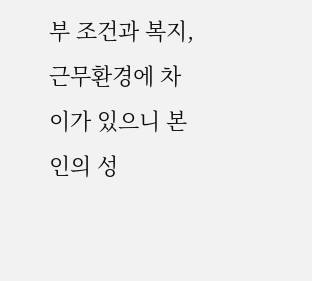부 조건과 복지, 근무환경에 차이가 있으니 본인의 성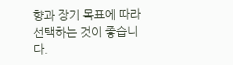향과 장기 목표에 따라 선택하는 것이 좋습니다.